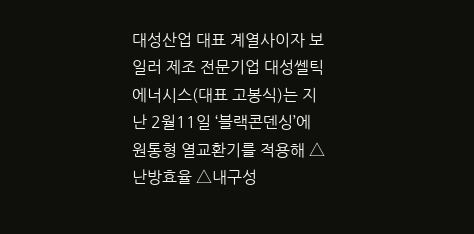대성산업 대표 계열사이자 보일러 제조 전문기업 대성쎌틱에너시스(대표 고봉식)는 지난 2월11일 ‘블랙콘덴싱’에 원통형 열교환기를 적용해 △난방효율 △내구성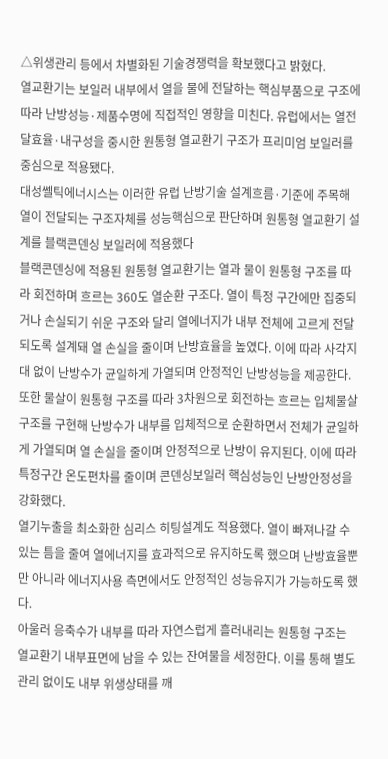△위생관리 등에서 차별화된 기술경쟁력을 확보했다고 밝혔다.
열교환기는 보일러 내부에서 열을 물에 전달하는 핵심부품으로 구조에 따라 난방성능·제품수명에 직접적인 영향을 미친다. 유럽에서는 열전달효율·내구성을 중시한 원통형 열교환기 구조가 프리미엄 보일러를 중심으로 적용됐다.
대성쎌틱에너시스는 이러한 유럽 난방기술 설계흐름·기준에 주목해 열이 전달되는 구조자체를 성능핵심으로 판단하며 원통형 열교환기 설계를 블랙콘덴싱 보일러에 적용했다
블랙콘덴싱에 적용된 원통형 열교환기는 열과 물이 원통형 구조를 따라 회전하며 흐르는 360도 열순환 구조다. 열이 특정 구간에만 집중되거나 손실되기 쉬운 구조와 달리 열에너지가 내부 전체에 고르게 전달되도록 설계돼 열 손실을 줄이며 난방효율을 높였다. 이에 따라 사각지대 없이 난방수가 균일하게 가열되며 안정적인 난방성능을 제공한다.
또한 물살이 원통형 구조를 따라 3차원으로 회전하는 흐르는 입체물살구조를 구현해 난방수가 내부를 입체적으로 순환하면서 전체가 균일하게 가열되며 열 손실을 줄이며 안정적으로 난방이 유지된다. 이에 따라 특정구간 온도편차를 줄이며 콘덴싱보일러 핵심성능인 난방안정성을 강화했다.
열기누출을 최소화한 심리스 히팅설계도 적용했다. 열이 빠져나갈 수 있는 틈을 줄여 열에너지를 효과적으로 유지하도록 했으며 난방효율뿐만 아니라 에너지사용 측면에서도 안정적인 성능유지가 가능하도록 했다.
아울러 응축수가 내부를 따라 자연스럽게 흘러내리는 원통형 구조는 열교환기 내부표면에 남을 수 있는 잔여물을 세정한다. 이를 통해 별도관리 없이도 내부 위생상태를 깨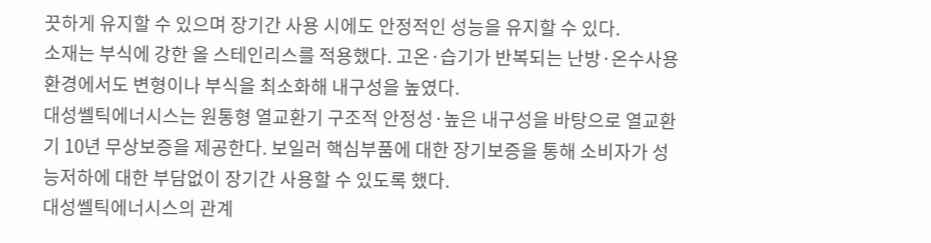끗하게 유지할 수 있으며 장기간 사용 시에도 안정적인 성능을 유지할 수 있다.
소재는 부식에 강한 올 스테인리스를 적용했다. 고온·습기가 반복되는 난방·온수사용 환경에서도 변형이나 부식을 최소화해 내구성을 높였다.
대성쎌틱에너시스는 원통형 열교환기 구조적 안정성·높은 내구성을 바탕으로 열교환기 10년 무상보증을 제공한다. 보일러 핵심부품에 대한 장기보증을 통해 소비자가 성능저하에 대한 부담없이 장기간 사용할 수 있도록 했다.
대성쎌틱에너시스의 관계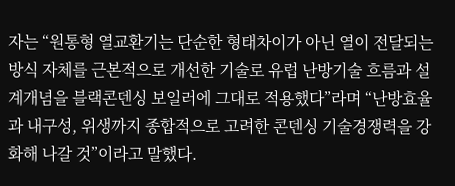자는 “원통형 열교환기는 단순한 형태차이가 아닌 열이 전달되는 방식 자체를 근본적으로 개선한 기술로 유럽 난방기술 흐름과 설계개념을 블랙콘덴싱 보일러에 그대로 적용했다”라며 “난방효율과 내구성, 위생까지 종합적으로 고려한 콘덴싱 기술경쟁력을 강화해 나갈 것”이라고 말했다.